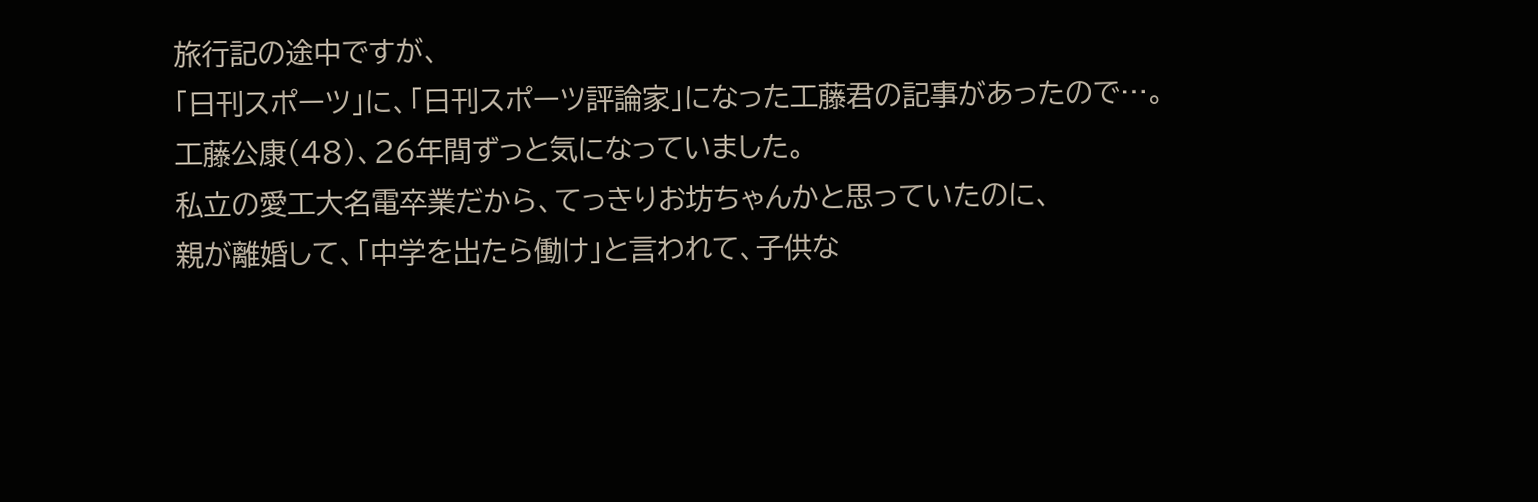旅行記の途中ですが、
「日刊スポーツ」に、「日刊スポーツ評論家」になった工藤君の記事があったので…。
工藤公康(48)、26年間ずっと気になっていました。
私立の愛工大名電卒業だから、てっきりお坊ちゃんかと思っていたのに、
親が離婚して、「中学を出たら働け」と言われて、子供な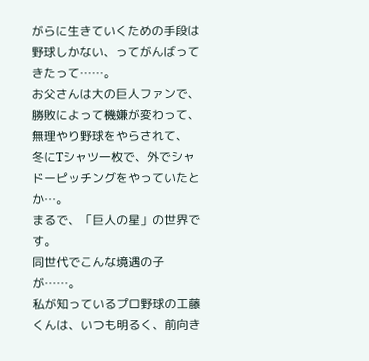がらに生きていくための手段は
野球しかない、ってがんばってきたって……。
お父さんは大の巨人ファンで、勝敗によって機嫌が変わって、無理やり野球をやらされて、
冬にTシャツ一枚で、外でシャドーピッチングをやっていたとか…。
まるで、「巨人の星」の世界です。
同世代でこんな境遇の子が……。
私が知っているプロ野球の工藤くんは、いつも明るく、前向き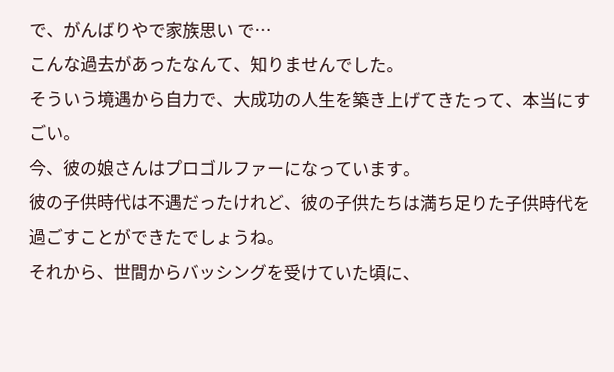で、がんばりやで家族思い で…
こんな過去があったなんて、知りませんでした。
そういう境遇から自力で、大成功の人生を築き上げてきたって、本当にすごい。
今、彼の娘さんはプロゴルファーになっています。
彼の子供時代は不遇だったけれど、彼の子供たちは満ち足りた子供時代を過ごすことができたでしょうね。
それから、世間からバッシングを受けていた頃に、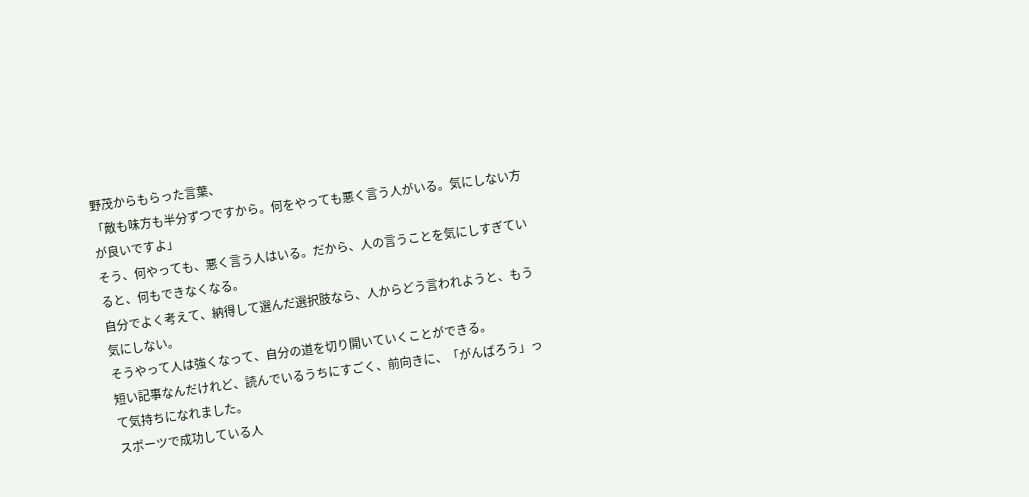野茂からもらった言葉、
「敵も味方も半分ずつですから。何をやっても悪く言う人がいる。気にしない方が良いですよ」
そう、何やっても、悪く言う人はいる。だから、人の言うことを気にしすぎていると、何もできなくなる。
自分でよく考えて、納得して選んだ選択肢なら、人からどう言われようと、もう気にしない。
そうやって人は強くなって、自分の道を切り開いていくことができる。
短い記事なんだけれど、読んでいるうちにすごく、前向きに、「がんばろう」って気持ちになれました。
スポーツで成功している人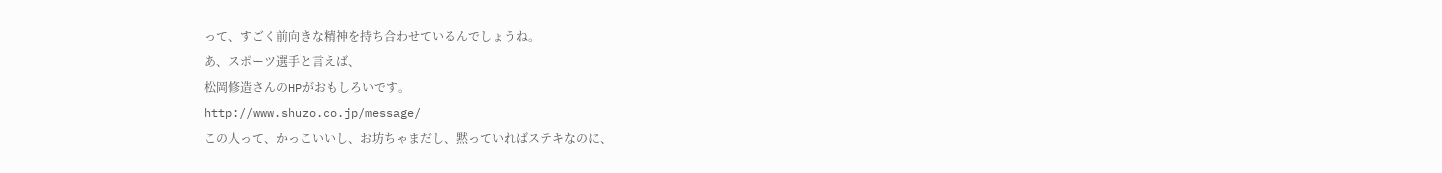って、すごく前向きな精神を持ち合わせているんでしょうね。
あ、スポーツ選手と言えば、
松岡修造さんのHPがおもしろいです。
http://www.shuzo.co.jp/message/
この人って、かっこいいし、お坊ちゃまだし、黙っていればステキなのに、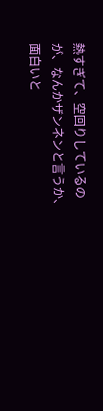熱すぎて、空回りしているのが、なんかザンネンと言うか、面白いと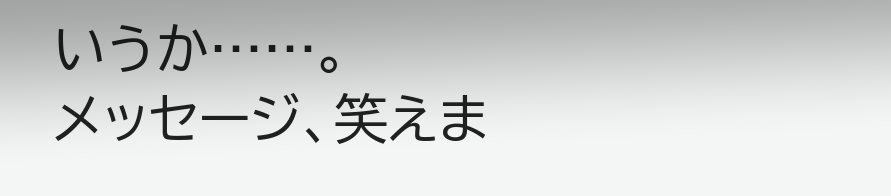いうか……。
メッセージ、笑えま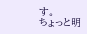す。
ちょっと明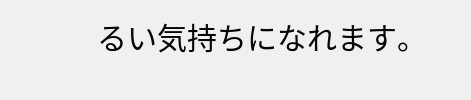るい気持ちになれます。